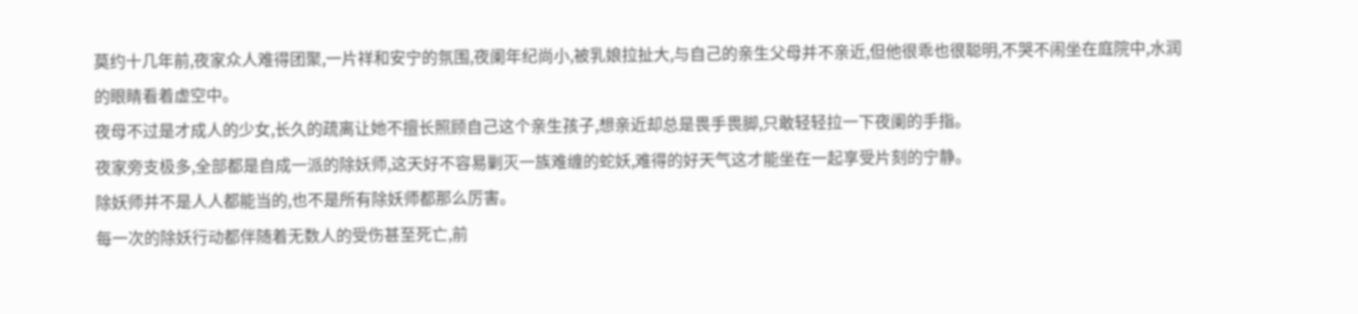莫约十几年前,夜家众人难得团聚,一片祥和安宁的氛围,夜阑年纪尚小,被乳娘拉扯大,与自己的亲生父母并不亲近,但他很乖也很聪明,不哭不闹坐在庭院中,水润的眼睛看着虚空中。
夜母不过是才成人的少女,长久的疏离让她不擅长照顾自己这个亲生孩子,想亲近却总是畏手畏脚,只敢轻轻拉一下夜阑的手指。
夜家旁支极多,全部都是自成一派的除妖师,这天好不容易剿灭一族难缠的蛇妖,难得的好天气这才能坐在一起享受片刻的宁静。
除妖师并不是人人都能当的,也不是所有除妖师都那么厉害。
每一次的除妖行动都伴随着无数人的受伤甚至死亡,前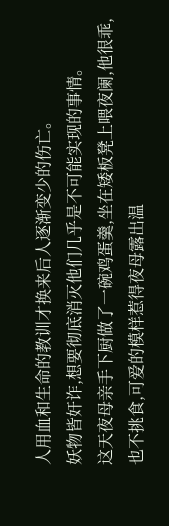人用血和生命的教训才换来后人逐渐变少的伤亡。
妖物皆奸诈,想要彻底消灭他们几乎是不可能实现的事情。
这天夜母亲手下厨做了一碗鸡蛋羹,坐在矮板凳上喂夜阑,他很乖,也不挑食,可爱的模样惹得夜母露出温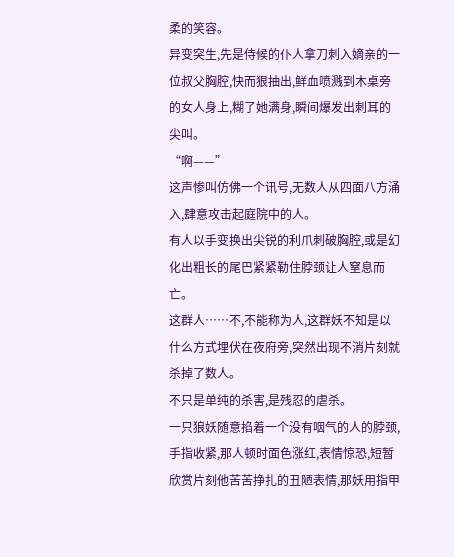柔的笑容。
异变突生,先是侍候的仆人拿刀刺入嫡亲的一位叔父胸腔,快而狠抽出,鲜血喷溅到木桌旁的女人身上,糊了她满身,瞬间爆发出刺耳的尖叫。
“啊——”
这声惨叫仿佛一个讯号,无数人从四面八方涌入,肆意攻击起庭院中的人。
有人以手变换出尖锐的利爪刺破胸腔,或是幻化出粗长的尾巴紧紧勒住脖颈让人窒息而亡。
这群人……不,不能称为人,这群妖不知是以什么方式埋伏在夜府旁,突然出现不消片刻就杀掉了数人。
不只是单纯的杀害,是残忍的虐杀。
一只狼妖随意掐着一个没有咽气的人的脖颈,手指收紧,那人顿时面色涨红,表情惊恐,短暂欣赏片刻他苦苦挣扎的丑陋表情,那妖用指甲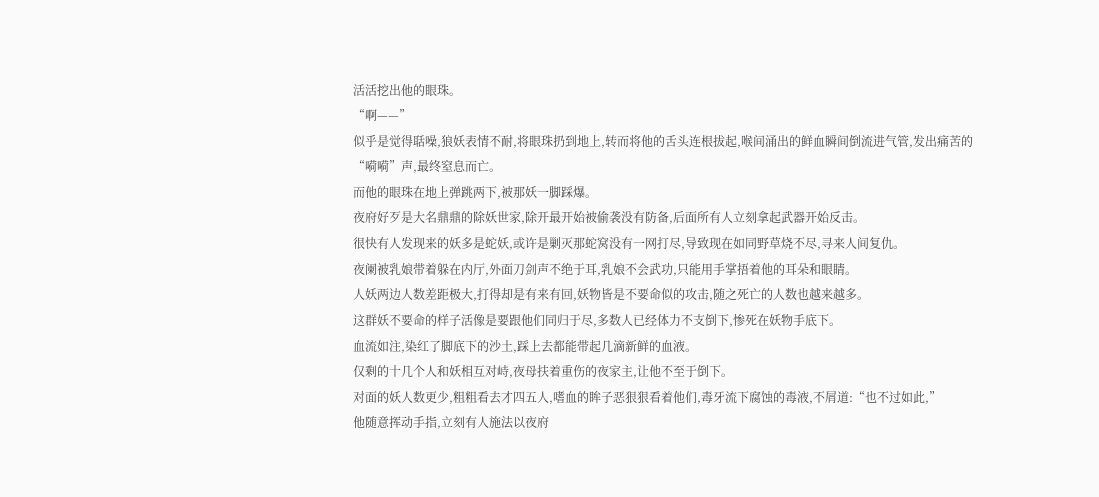活活挖出他的眼珠。
“啊——”
似乎是觉得聒噪,狼妖表情不耐,将眼珠扔到地上,转而将他的舌头连根拔起,喉间涌出的鲜血瞬间倒流进气管,发出痛苦的“嗬嗬”声,最终窒息而亡。
而他的眼珠在地上弹跳两下,被那妖一脚踩爆。
夜府好歹是大名鼎鼎的除妖世家,除开最开始被偷袭没有防备,后面所有人立刻拿起武器开始反击。
很快有人发现来的妖多是蛇妖,或许是剿灭那蛇窝没有一网打尽,导致现在如同野草烧不尽,寻来人间复仇。
夜阑被乳娘带着躲在内厅,外面刀剑声不绝于耳,乳娘不会武功,只能用手掌捂着他的耳朵和眼睛。
人妖两边人数差距极大,打得却是有来有回,妖物皆是不要命似的攻击,随之死亡的人数也越来越多。
这群妖不要命的样子活像是要跟他们同归于尽,多数人已经体力不支倒下,惨死在妖物手底下。
血流如注,染红了脚底下的沙土,踩上去都能带起几滴新鲜的血液。
仅剩的十几个人和妖相互对峙,夜母扶着重伤的夜家主,让他不至于倒下。
对面的妖人数更少,粗粗看去才四五人,嗜血的眸子恶狠狠看着他们,毒牙流下腐蚀的毒液,不屑道:“也不过如此,”
他随意挥动手指,立刻有人施法以夜府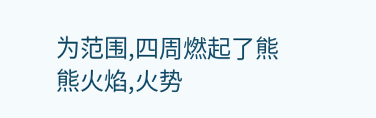为范围,四周燃起了熊熊火焰,火势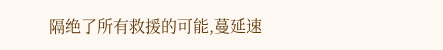隔绝了所有救援的可能,蔓延速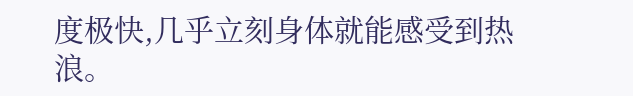度极快,几乎立刻身体就能感受到热浪。